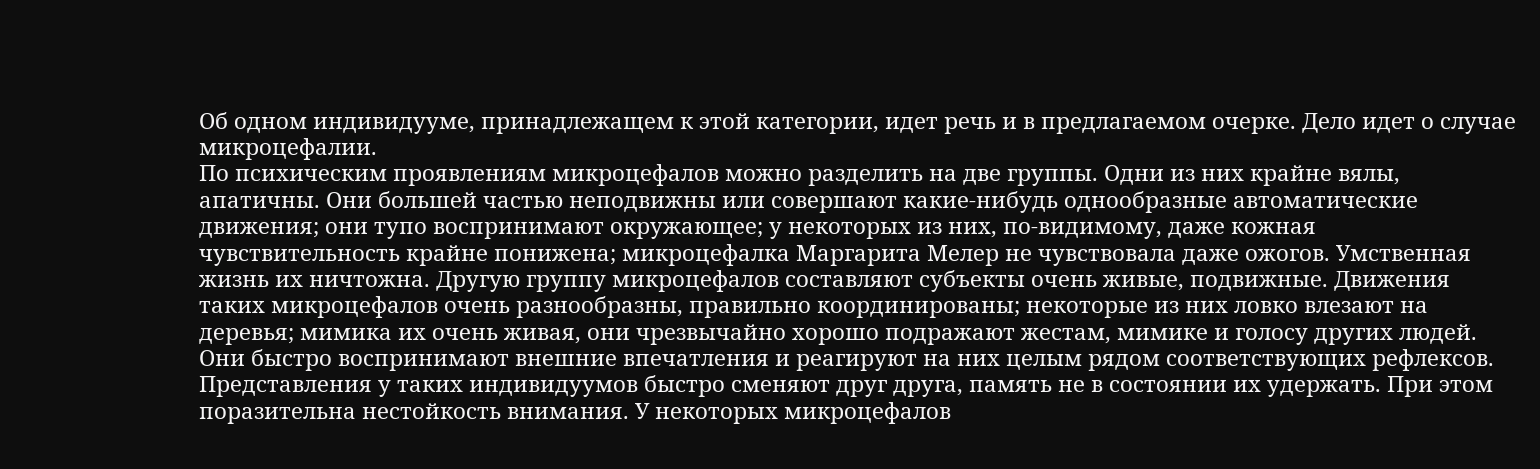Об одном индивидууме, принадлежащем к этой категории, идет речь и в предлагаемом очерке. Дело идет о случае микроцефалии.
По психическим проявлениям микроцефалов можно разделить на две группы. Одни из них крайне вялы, апатичны. Они большей частью неподвижны или совершают какие-нибудь однообразные автоматические движения; они тупо воспринимают окружающее; у некоторых из них, по-видимому, даже кожная чувствительность крайне понижена; микроцефалка Маргарита Мелер не чувствовала даже ожогов. Умственная жизнь их ничтожна. Другую группу микроцефалов составляют субъекты очень живые, подвижные. Движения таких микроцефалов очень разнообразны, правильно координированы; некоторые из них ловко влезают на деревья; мимика их очень живая, они чрезвычайно хорошо подражают жестам, мимике и голосу других людей. Они быстро воспринимают внешние впечатления и реагируют на них целым рядом соответствующих рефлексов. Представления у таких индивидуумов быстро сменяют друг друга, память не в состоянии их удержать. При этом поразительна нестойкость внимания. У некоторых микроцефалов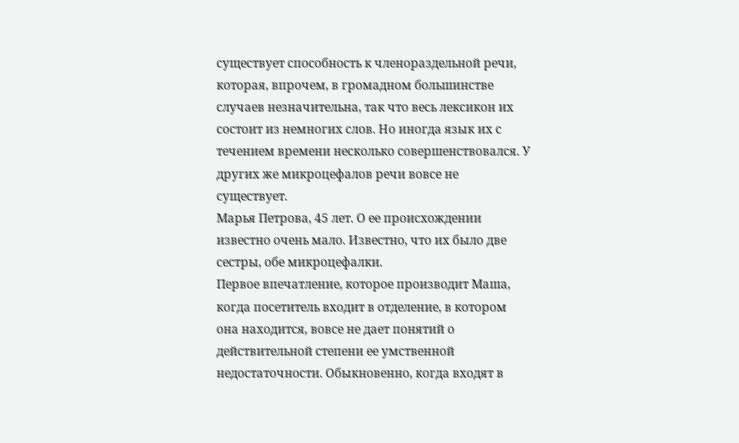существует способность к членораздельной речи, которая, впрочем, в громадном большинстве случаев незначительна, так что весь лексикон их состоит из немногих слов. Но иногда язык их с течением времени несколько совершенствовался. У других же микроцефалов речи вовсе не существует.
Марья Петрова, 45 лет. О ее происхождении известно очень мало. Известно, что их было две сестры, обе микроцефалки.
Первое впечатление, которое производит Маша, когда посетитель входит в отделение, в котором она находится, вовсе не дает понятий о действительной степени ее умственной недостаточности. Обыкновенно, когда входят в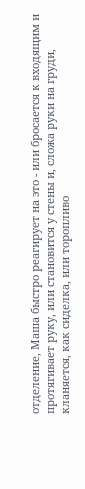отделение, Маша быстро реагирует на это - или бросается к входящим и протягивает руку, или становится у стены и, сложа руки на груди, кланяется, как сиделка, или торопливо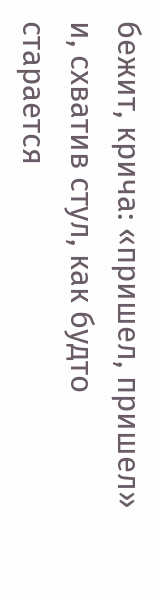бежит, крича: «пришел, пришел» и, схватив стул, как будто старается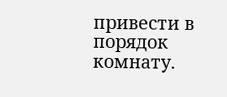привести в порядок комнату.